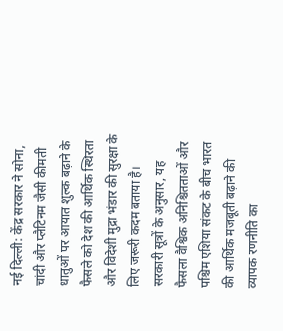नई दिल्ली: केंद्र सरकार ने सोना, चांदी और प्लैटिनम जैसी कीमती धातुओं पर आयात शुल्क बढ़ाने के फैसले को देश की आर्थिक स्थिरता और विदेशी मुद्रा भंडार की सुरक्षा के लिए जरूरी कदम बताया है। सरकारी सूत्रों के अनुसार, यह फैसला वैश्विक अनिश्चितताओं और पश्चिम एशिया संकट के बीच भारत की आर्थिक मजबूती बढ़ाने की व्यापक रणनीति का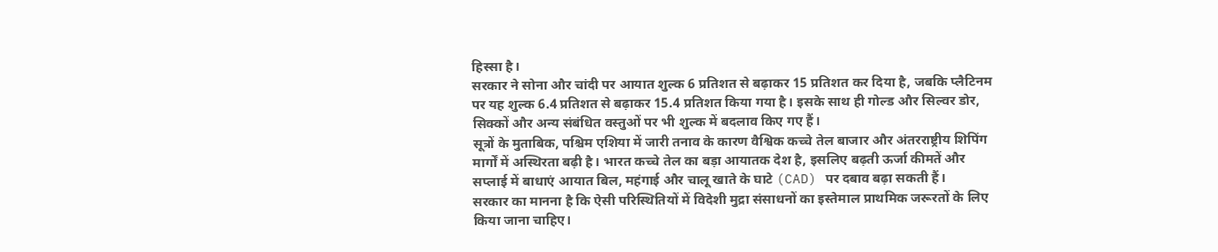हिस्सा है।
सरकार ने सोना और चांदी पर आयात शुल्क 6 प्रतिशत से बढ़ाकर 15 प्रतिशत कर दिया है, जबकि प्लैटिनम पर यह शुल्क 6.4 प्रतिशत से बढ़ाकर 15.4 प्रतिशत किया गया है। इसके साथ ही गोल्ड और सिल्वर डोर, सिक्कों और अन्य संबंधित वस्तुओं पर भी शुल्क में बदलाव किए गए हैं।
सूत्रों के मुताबिक, पश्चिम एशिया में जारी तनाव के कारण वैश्विक कच्चे तेल बाजार और अंतरराष्ट्रीय शिपिंग मार्गों में अस्थिरता बढ़ी है। भारत कच्चे तेल का बड़ा आयातक देश है, इसलिए बढ़ती ऊर्जा कीमतें और सप्लाई में बाधाएं आयात बिल, महंगाई और चालू खाते के घाटे (CAD) पर दबाव बढ़ा सकती हैं।
सरकार का मानना है कि ऐसी परिस्थितियों में विदेशी मुद्रा संसाधनों का इस्तेमाल प्राथमिक जरूरतों के लिए किया जाना चाहिए।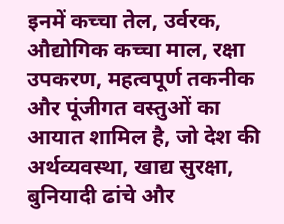इनमें कच्चा तेल, उर्वरक, औद्योगिक कच्चा माल, रक्षा उपकरण, महत्वपूर्ण तकनीक और पूंजीगत वस्तुओं का आयात शामिल है, जो देश की अर्थव्यवस्था, खाद्य सुरक्षा, बुनियादी ढांचे और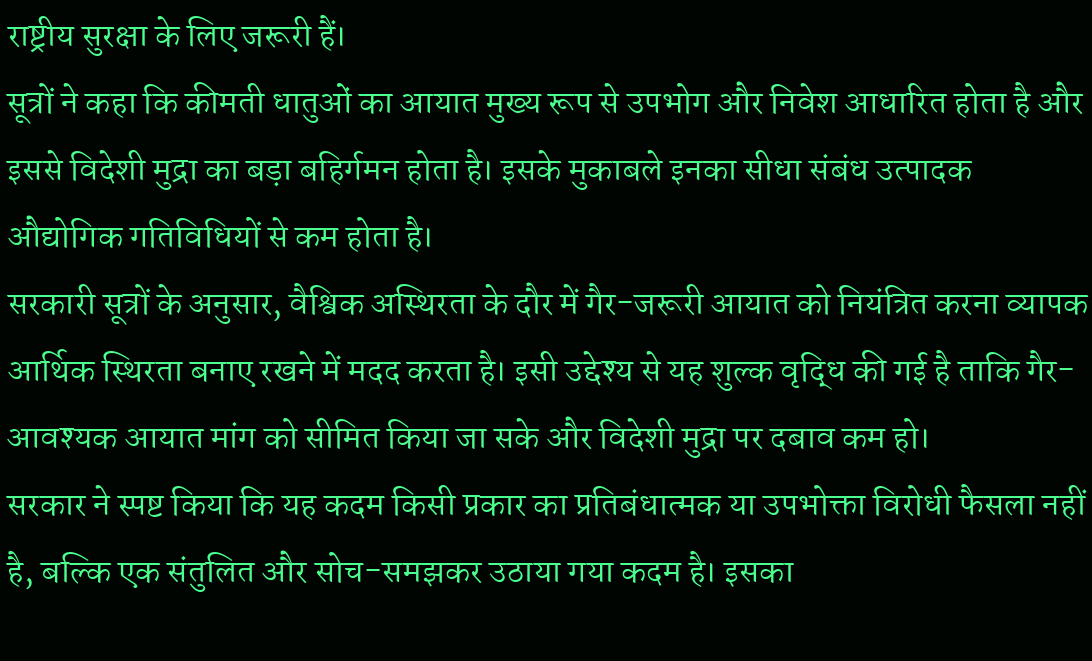राष्ट्रीय सुरक्षा के लिए जरूरी हैं।
सूत्रों ने कहा कि कीमती धातुओं का आयात मुख्य रूप से उपभोग और निवेश आधारित होता है और इससे विदेशी मुद्रा का बड़ा बहिर्गमन होता है। इसके मुकाबले इनका सीधा संबंध उत्पादक औद्योगिक गतिविधियों से कम होता है।
सरकारी सूत्रों के अनुसार, वैश्विक अस्थिरता के दौर में गैर-जरूरी आयात को नियंत्रित करना व्यापक आर्थिक स्थिरता बनाए रखने में मदद करता है। इसी उद्देश्य से यह शुल्क वृद्धि की गई है ताकि गैर-आवश्यक आयात मांग को सीमित किया जा सके और विदेशी मुद्रा पर दबाव कम हो।
सरकार ने स्पष्ट किया कि यह कदम किसी प्रकार का प्रतिबंधात्मक या उपभोक्ता विरोधी फैसला नहीं है, बल्कि एक संतुलित और सोच-समझकर उठाया गया कदम है। इसका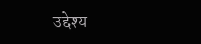उद्देश्य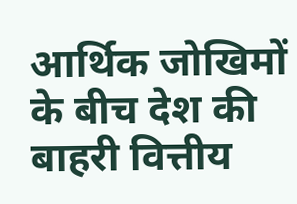आर्थिक जोखिमों के बीच देश की बाहरी वित्तीय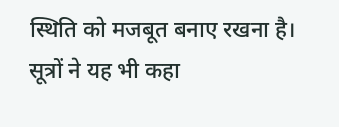स्थिति को मजबूत बनाए रखना है।
सूत्रों ने यह भी कहा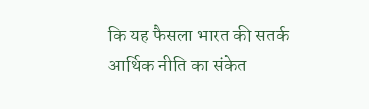कि यह फैसला भारत की सतर्क आर्थिक नीति का संकेत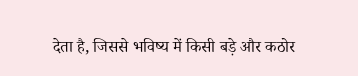देता है, जिससे भविष्य में किसी बड़े और कठोर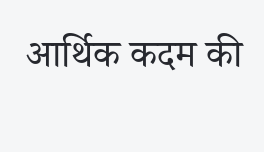आर्थिक कदम की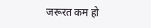जरूरत कम हो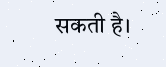सकती है।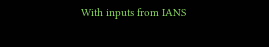With inputs from IANS